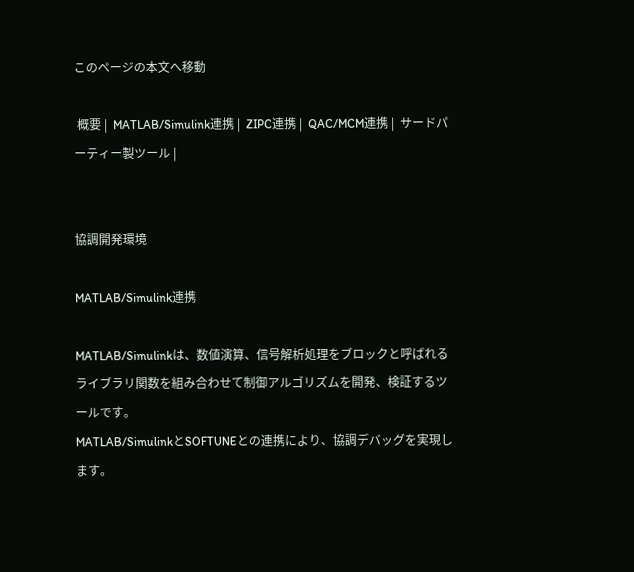このページの本文へ移動

 概要 |  MATLAB/Simulink連携 |  ZIPC連携 |  QAC/MCM連携 |  サードパーティー製ツール |


協調開発環境

MATLAB/Simulink連携

MATLAB/Simulinkは、数値演算、信号解析処理をブロックと呼ばれるライブラリ関数を組み合わせて制御アルゴリズムを開発、検証するツールです。
MATLAB/SimulinkとSOFTUNEとの連携により、協調デバッグを実現します。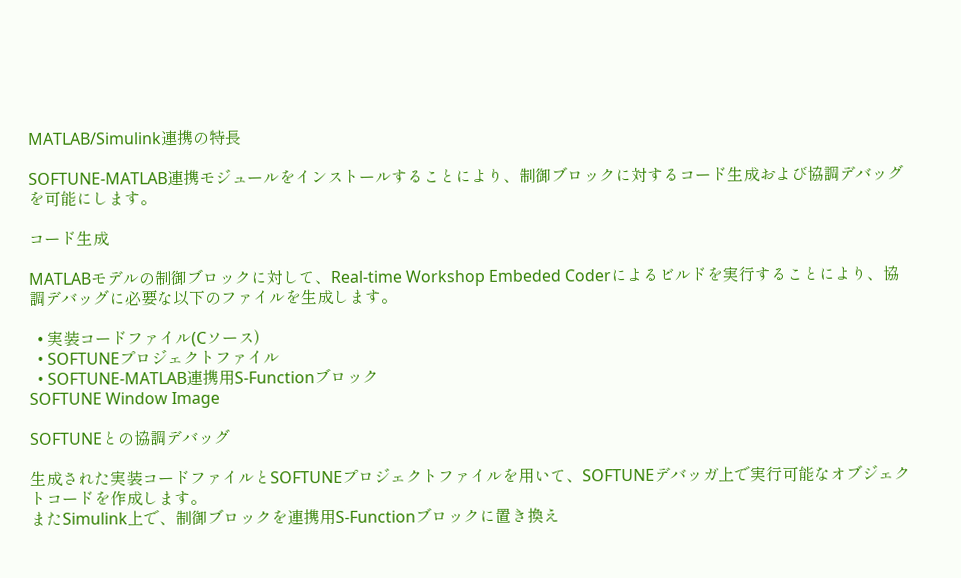MATLAB/Simulink連携の特長

SOFTUNE-MATLAB連携モジュールをインストールすることにより、制御ブロックに対するコード生成および協調デバッグを可能にします。

コード生成

MATLABモデルの制御ブロックに対して、Real-time Workshop Embeded Coderによるビルドを実行することにより、協調デバッグに必要な以下のファイルを生成します。

  • 実装コードファイル(Cソース)
  • SOFTUNEプロジェクトファイル
  • SOFTUNE-MATLAB連携用S-Functionブロック
SOFTUNE Window Image

SOFTUNEとの協調デバッグ

生成された実装コードファイルとSOFTUNEプロジェクトファイルを用いて、SOFTUNEデバッガ上で実行可能なオブジェクトコードを作成します。
またSimulink上で、制御ブロックを連携用S-Functionブロックに置き換え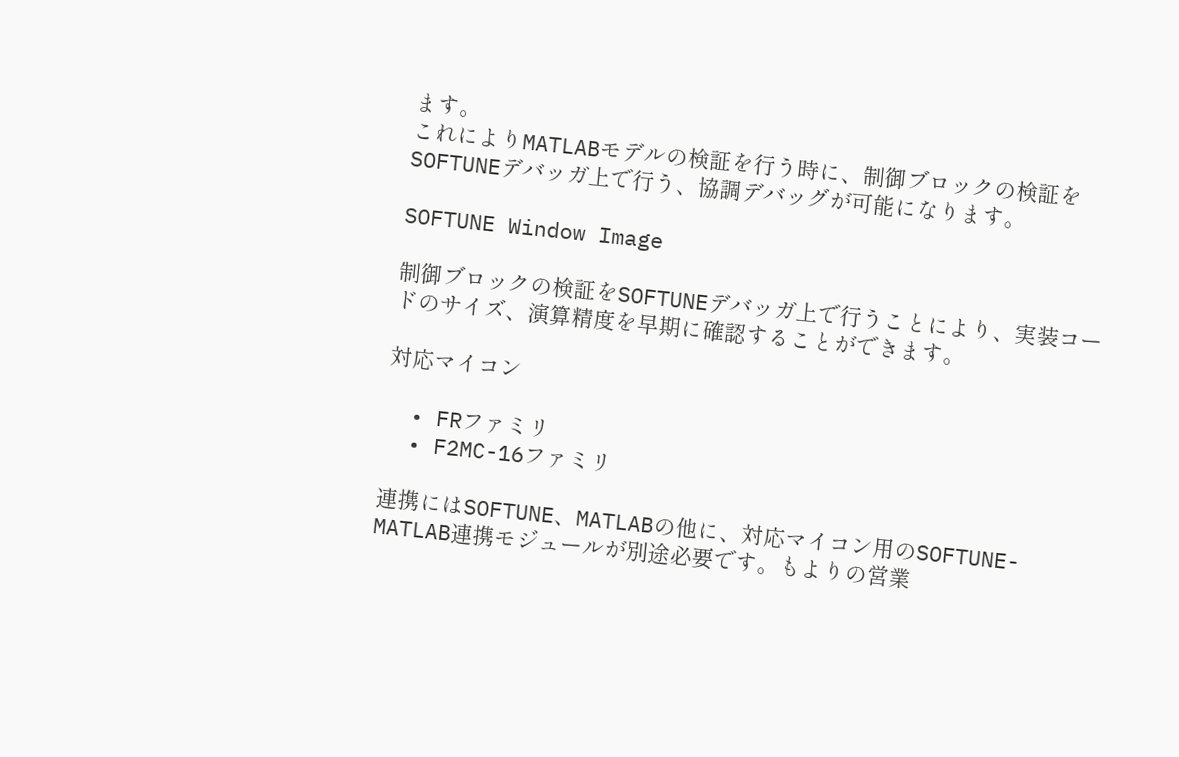ます。
これによりMATLABモデルの検証を行う時に、制御ブロックの検証をSOFTUNEデバッガ上で行う、協調デバッグが可能になります。

SOFTUNE Window Image

制御ブロックの検証をSOFTUNEデバッガ上で行うことにより、実装コードのサイズ、演算精度を早期に確認することができます。

対応マイコン

  • FRファミリ
  • F2MC-16ファミリ

連携にはSOFTUNE、MATLABの他に、対応マイコン用のSOFTUNE-MATLAB連携モジュールが別途必要です。もよりの営業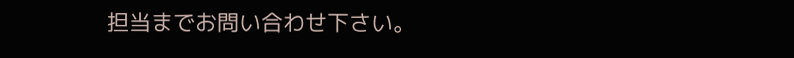担当までお問い合わせ下さい。